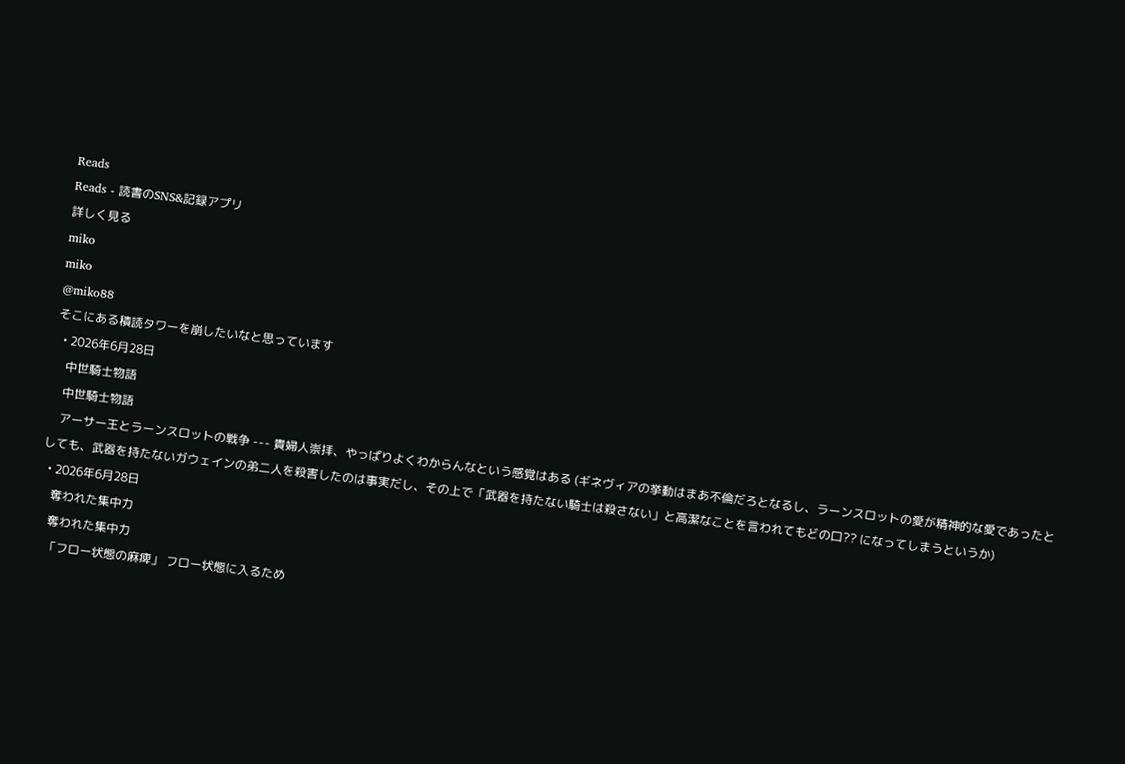Reads
Reads - 読書のSNS&記録アプリ
詳しく見る
miko
miko
@miko88
そこにある積読タワーを崩したいなと思っています
  • 2026年6月28日
    中世騎士物語
    中世騎士物語
    アーサー王とラーンスロットの戦争 --- 貴婦人崇拝、やっぱりよくわからんなという感覚はある (ギネヴィアの挙動はまあ不倫だろとなるし、ラーンスロットの愛が精神的な愛であったとしても、武器を持たないガウェインの弟二人を殺害したのは事実だし、その上で「武器を持たない騎士は殺さない」と高潔なことを言われてもどの口?? になってしまうというか)
  • 2026年6月28日
    奪われた集中力
    奪われた集中力
    「フロー状態の麻痺」 フロー状態に入るため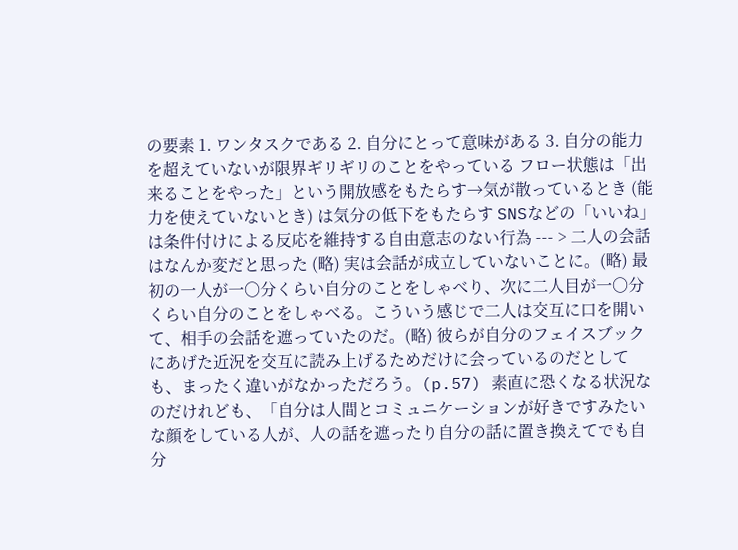の要素 1. ワンタスクである 2. 自分にとって意味がある 3. 自分の能力を超えていないが限界ギリギリのことをやっている フロー状態は「出来ることをやった」という開放感をもたらす→気が散っているとき (能力を使えていないとき) は気分の低下をもたらす SNSなどの「いいね」は条件付けによる反応を維持する自由意志のない行為 --- > 二人の会話はなんか変だと思った (略) 実は会話が成立していないことに。(略) 最初の一人が一〇分くらい自分のことをしゃべり、次に二人目が一〇分くらい自分のことをしゃべる。こういう感じで二人は交互に口を開いて、相手の会話を遮っていたのだ。(略) 彼らが自分のフェイスブックにあげた近況を交互に読み上げるためだけに会っているのだとしても、まったく違いがなかっただろう。(p.57) 素直に恐くなる状況なのだけれども、「自分は人間とコミュニケーションが好きですみたいな顔をしている人が、人の話を遮ったり自分の話に置き換えてでも自分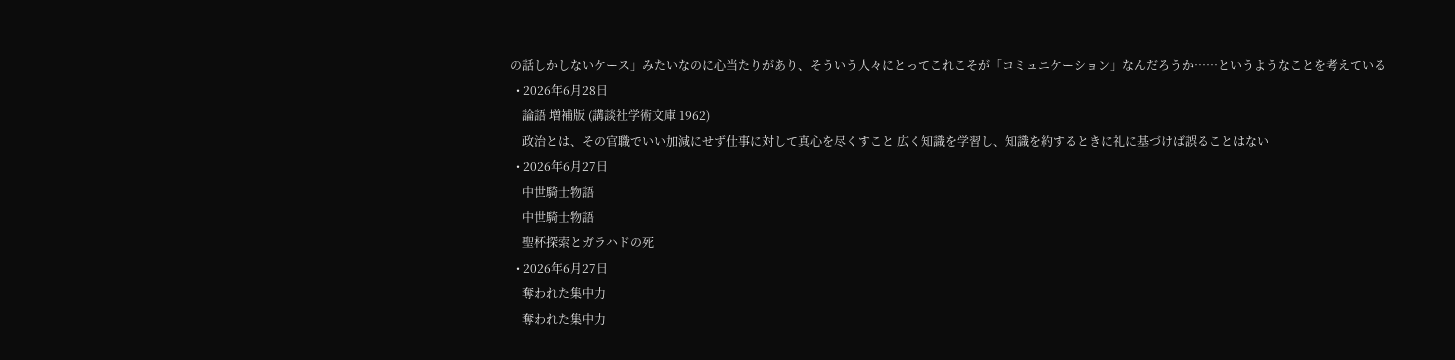の話しかしないケース」みたいなのに心当たりがあり、そういう人々にとってこれこそが「コミュニケーション」なんだろうか……というようなことを考えている
  • 2026年6月28日
    論語 増補版 (講談社学術文庫 1962)
    政治とは、その官職でいい加減にせず仕事に対して真心を尽くすこと 広く知識を学習し、知識を約するときに礼に基づけば誤ることはない
  • 2026年6月27日
    中世騎士物語
    中世騎士物語
    聖杯探索とガラハドの死
  • 2026年6月27日
    奪われた集中力
    奪われた集中力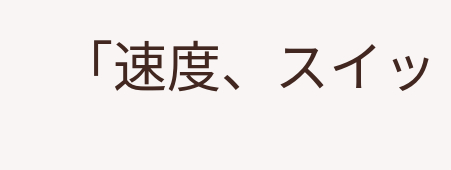「速度、スイッ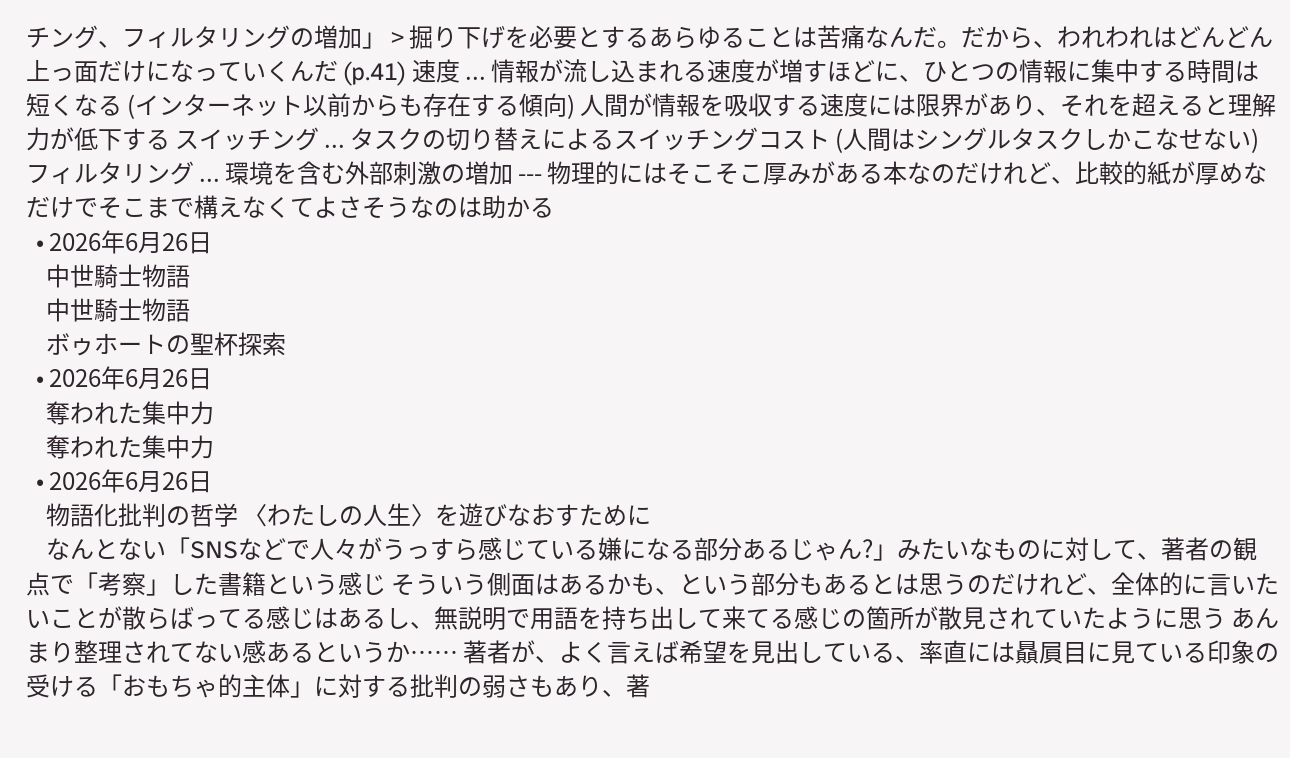チング、フィルタリングの増加」 > 掘り下げを必要とするあらゆることは苦痛なんだ。だから、われわれはどんどん上っ面だけになっていくんだ (p.41) 速度 ... 情報が流し込まれる速度が増すほどに、ひとつの情報に集中する時間は短くなる (インターネット以前からも存在する傾向) 人間が情報を吸収する速度には限界があり、それを超えると理解力が低下する スイッチング ... タスクの切り替えによるスイッチングコスト (人間はシングルタスクしかこなせない) フィルタリング ... 環境を含む外部刺激の増加 --- 物理的にはそこそこ厚みがある本なのだけれど、比較的紙が厚めなだけでそこまで構えなくてよさそうなのは助かる
  • 2026年6月26日
    中世騎士物語
    中世騎士物語
    ボゥホートの聖杯探索
  • 2026年6月26日
    奪われた集中力
    奪われた集中力
  • 2026年6月26日
    物語化批判の哲学 〈わたしの人生〉を遊びなおすために
    なんとない「SNSなどで人々がうっすら感じている嫌になる部分あるじゃん?」みたいなものに対して、著者の観点で「考察」した書籍という感じ そういう側面はあるかも、という部分もあるとは思うのだけれど、全体的に言いたいことが散らばってる感じはあるし、無説明で用語を持ち出して来てる感じの箇所が散見されていたように思う あんまり整理されてない感あるというか…… 著者が、よく言えば希望を見出している、率直には贔屓目に見ている印象の受ける「おもちゃ的主体」に対する批判の弱さもあり、著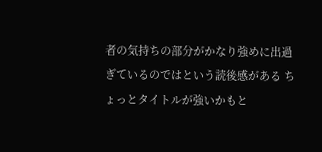者の気持ちの部分がかなり強めに出過ぎているのではという読後感がある ちょっとタイトルが強いかもと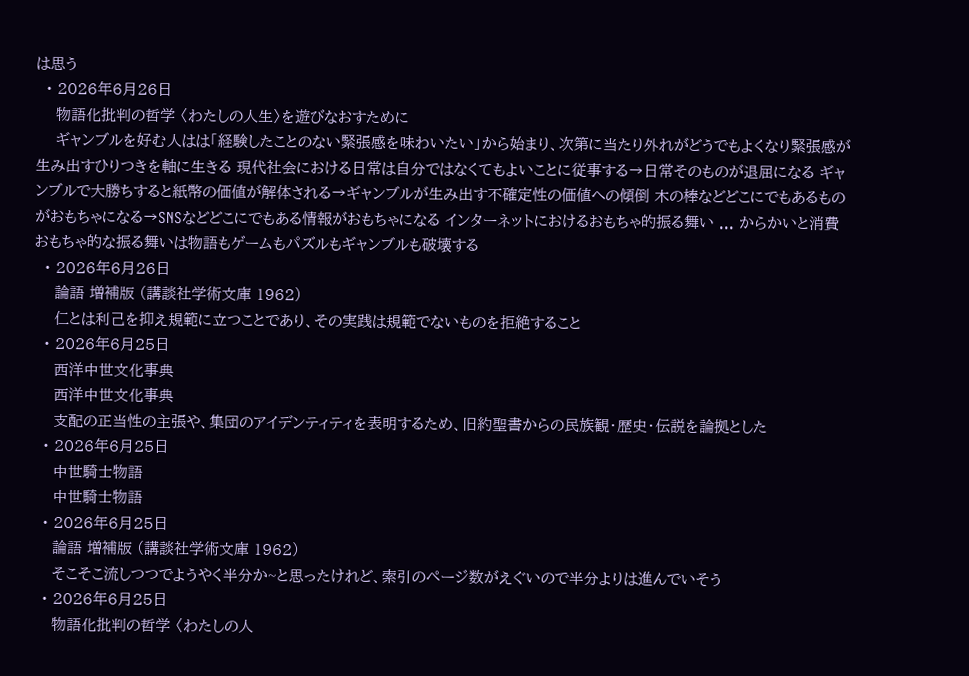は思う
  • 2026年6月26日
    物語化批判の哲学 〈わたしの人生〉を遊びなおすために
    ギャンブルを好む人はは「経験したことのない緊張感を味わいたい」から始まり、次第に当たり外れがどうでもよくなり緊張感が生み出すひりつきを軸に生きる 現代社会における日常は自分ではなくてもよいことに従事する→日常そのものが退屈になる ギャンブルで大勝ちすると紙幣の価値が解体される→ギャンブルが生み出す不確定性の価値への傾倒 木の棒などどこにでもあるものがおもちゃになる→SNSなどどこにでもある情報がおもちゃになる インターネットにおけるおもちゃ的振る舞い ... からかいと消費 おもちゃ的な振る舞いは物語もゲームもパズルもギャンブルも破壊する
  • 2026年6月26日
    論語 増補版 (講談社学術文庫 1962)
    仁とは利己を抑え規範に立つことであり、その実践は規範でないものを拒絶すること
  • 2026年6月25日
    西洋中世文化事典
    西洋中世文化事典
    支配の正当性の主張や、集団のアイデンティティを表明するため、旧約聖書からの民族観・歴史・伝説を論拠とした
  • 2026年6月25日
    中世騎士物語
    中世騎士物語
  • 2026年6月25日
    論語 増補版 (講談社学術文庫 1962)
    そこそこ流しつつでようやく半分か~と思ったけれど、索引のページ数がえぐいので半分よりは進んでいそう
  • 2026年6月25日
    物語化批判の哲学 〈わたしの人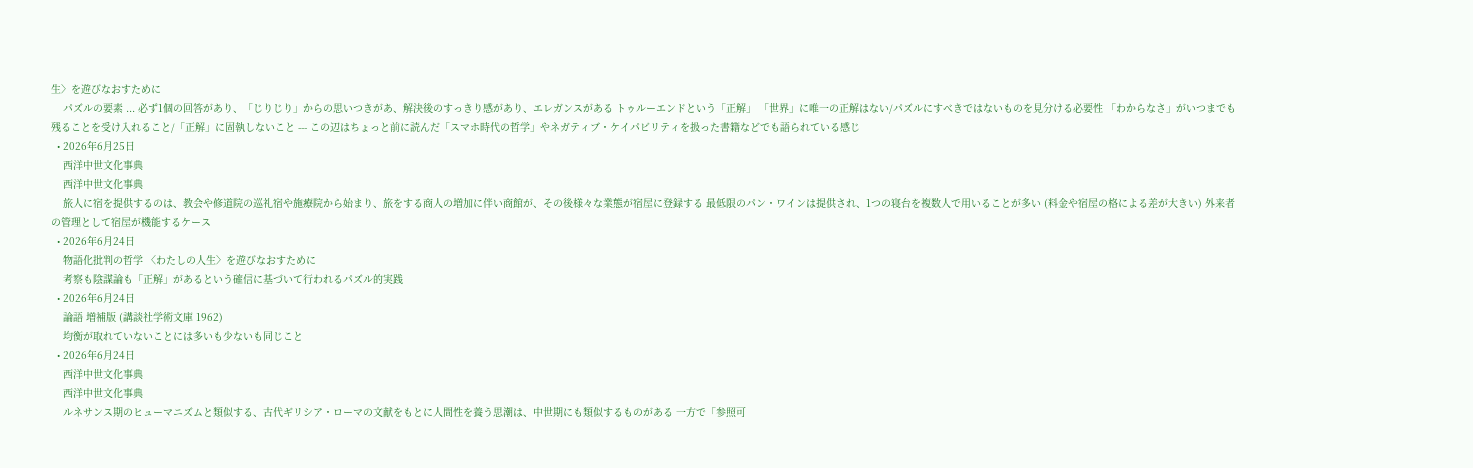生〉を遊びなおすために
    パズルの要素 ... 必ず1個の回答があり、「じりじり」からの思いつきがあ、解決後のすっきり感があり、エレガンスがある トゥルーエンドという「正解」 「世界」に唯一の正解はない/パズルにすべきではないものを見分ける必要性 「わからなさ」がいつまでも残ることを受け入れること/「正解」に固執しないこと --- この辺はちょっと前に読んだ「スマホ時代の哲学」やネガティブ・ケイパビリティを扱った書籍などでも語られている感じ
  • 2026年6月25日
    西洋中世文化事典
    西洋中世文化事典
    旅人に宿を提供するのは、教会や修道院の巡礼宿や施療院から始まり、旅をする商人の増加に伴い商館が、その後様々な業態が宿屋に登録する 最低限のパン・ワインは提供され、1つの寝台を複数人で用いることが多い (料金や宿屋の格による差が大きい) 外来者の管理として宿屋が機能するケース
  • 2026年6月24日
    物語化批判の哲学 〈わたしの人生〉を遊びなおすために
    考察も陰謀論も「正解」があるという確信に基づいて行われるパズル的実践
  • 2026年6月24日
    論語 増補版 (講談社学術文庫 1962)
    均衡が取れていないことには多いも少ないも同じこと
  • 2026年6月24日
    西洋中世文化事典
    西洋中世文化事典
    ルネサンス期のヒューマニズムと類似する、古代ギリシア・ローマの文献をもとに人間性を養う思潮は、中世期にも類似するものがある 一方で「参照可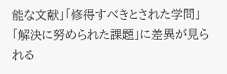能な文献」「修得すべきとされた学問」「解決に努められた課題」に差異が見られる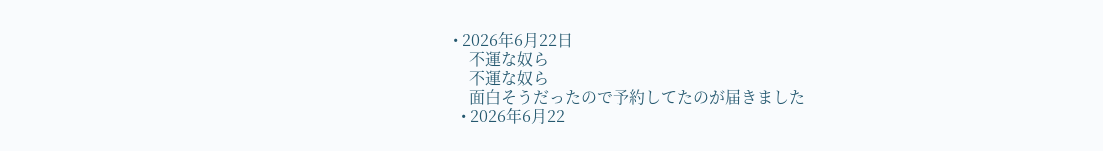• 2026年6月22日
    不運な奴ら
    不運な奴ら
    面白そうだったので予約してたのが届きました
  • 2026年6月22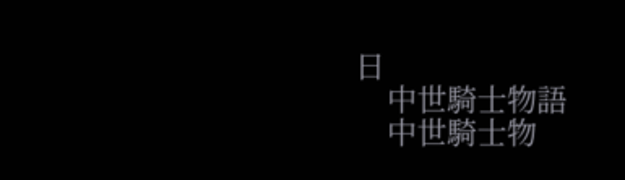日
    中世騎士物語
    中世騎士物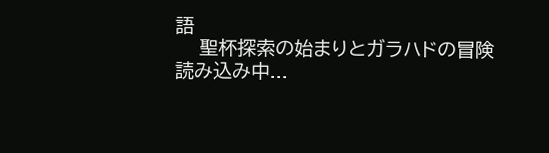語
    聖杯探索の始まりとガラハドの冒険
読み込み中...